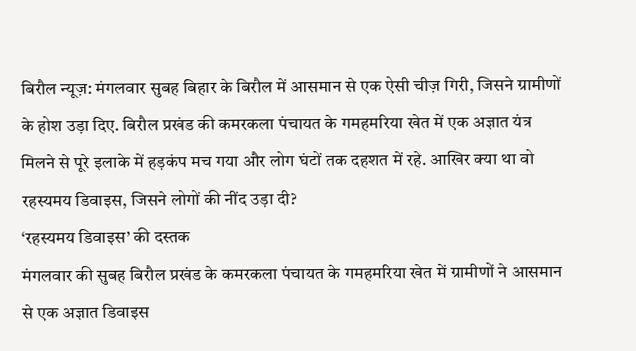बिरौल न्यूज़: मंगलवार सुबह बिहार के बिरौल में आसमान से एक ऐसी चीज़ गिरी, जिसने ग्रामीणों के होश उड़ा दिए. बिरौल प्रखंड की कमरकला पंचायत के गमहमरिया खेत में एक अज्ञात यंत्र मिलने से पूरे इलाके में हड़कंप मच गया और लोग घंटों तक दहशत में रहे. आखिर क्या था वो रहस्यमय डिवाइस, जिसने लोगों की नींद उड़ा दी?
‘रहस्यमय डिवाइस’ की दस्तक
मंगलवार की सुबह बिरौल प्रखंड के कमरकला पंचायत के गमहमरिया खेत में ग्रामीणों ने आसमान से एक अज्ञात डिवाइस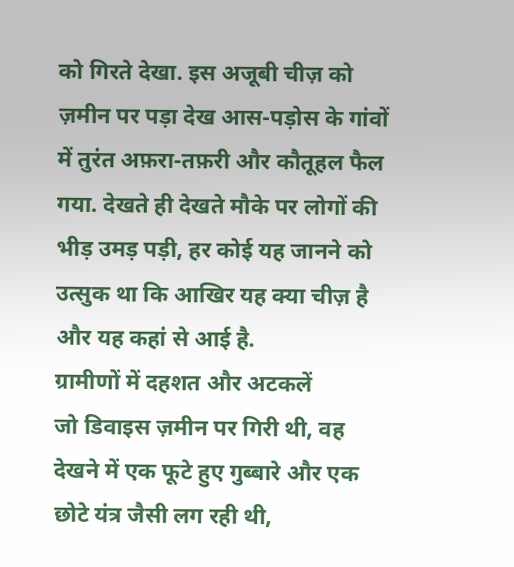को गिरते देखा. इस अजूबी चीज़ को ज़मीन पर पड़ा देख आस-पड़ोस के गांवों में तुरंत अफ़रा-तफ़री और कौतूहल फैल गया. देखते ही देखते मौके पर लोगों की भीड़ उमड़ पड़ी, हर कोई यह जानने को उत्सुक था कि आखिर यह क्या चीज़ है और यह कहां से आई है.
ग्रामीणों में दहशत और अटकलें
जो डिवाइस ज़मीन पर गिरी थी, वह देखने में एक फूटे हुए गुब्बारे और एक छोटे यंत्र जैसी लग रही थी,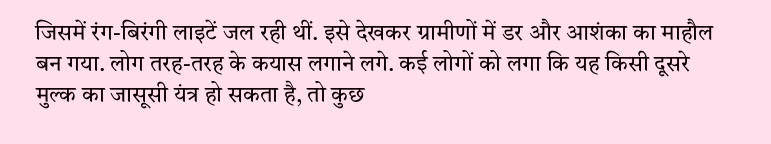जिसमें रंग-बिरंगी लाइटें जल रही थीं. इसे देखकर ग्रामीणों में डर और आशंका का माहौल बन गया. लोग तरह-तरह के कयास लगाने लगे. कई लोगों को लगा कि यह किसी दूसरे मुल्क का जासूसी यंत्र हो सकता है, तो कुछ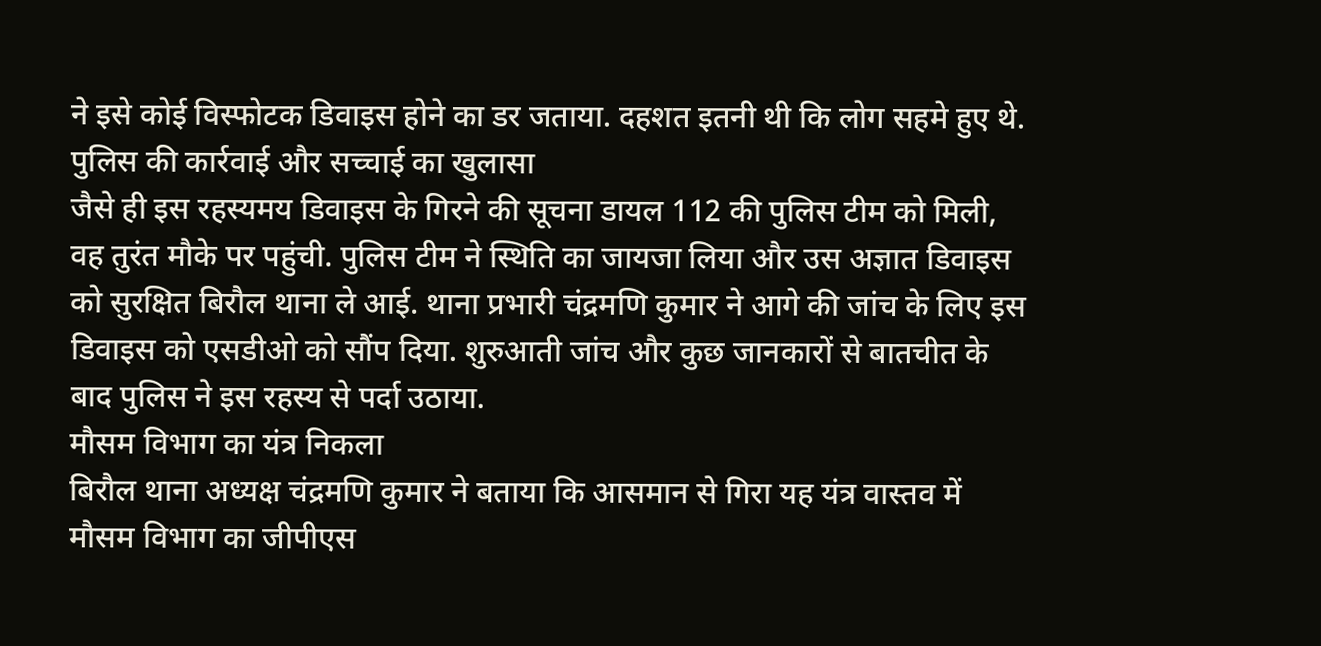ने इसे कोई विस्फोटक डिवाइस होने का डर जताया. दहशत इतनी थी कि लोग सहमे हुए थे.
पुलिस की कार्रवाई और सच्चाई का खुलासा
जैसे ही इस रहस्यमय डिवाइस के गिरने की सूचना डायल 112 की पुलिस टीम को मिली, वह तुरंत मौके पर पहुंची. पुलिस टीम ने स्थिति का जायजा लिया और उस अज्ञात डिवाइस को सुरक्षित बिरौल थाना ले आई. थाना प्रभारी चंद्रमणि कुमार ने आगे की जांच के लिए इस डिवाइस को एसडीओ को सौंप दिया. शुरुआती जांच और कुछ जानकारों से बातचीत के बाद पुलिस ने इस रहस्य से पर्दा उठाया.
मौसम विभाग का यंत्र निकला
बिरौल थाना अध्यक्ष चंद्रमणि कुमार ने बताया कि आसमान से गिरा यह यंत्र वास्तव में मौसम विभाग का जीपीएस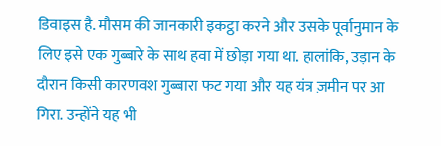डिवाइस है. मौसम की जानकारी इकट्ठा करने और उसके पूर्वानुमान के लिए इसे एक गुब्बारे के साथ हवा में छोड़ा गया था. हालांकि, उड़ान के दौरान किसी कारणवश गुब्बारा फट गया और यह यंत्र ज़मीन पर आ गिरा. उन्होंने यह भी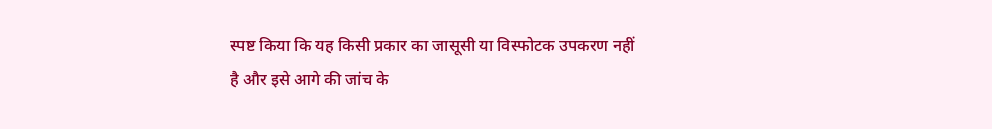स्पष्ट किया कि यह किसी प्रकार का जासूसी या विस्फोटक उपकरण नहीं है और इसे आगे की जांच के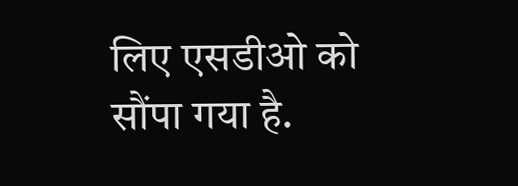लिए एसडीओ को सौंपा गया है.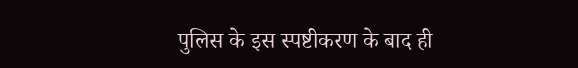पुलिस के इस स्पष्टीकरण के बाद ही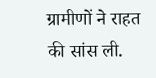ग्रामीणों ने राहत की सांस ली.